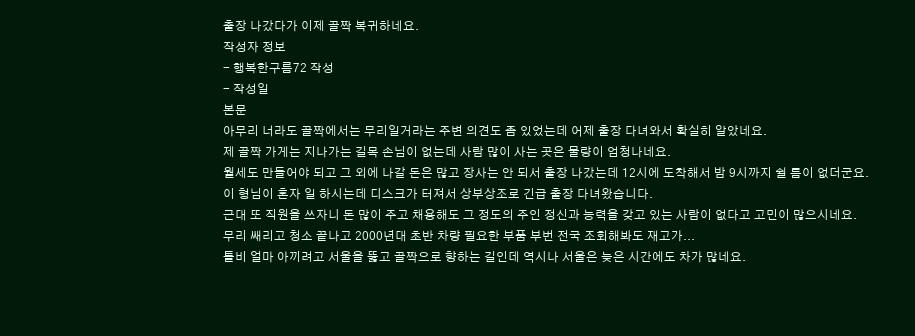출장 나갔다가 이제 골짝 복귀하네요.
작성자 정보
- 행복한구름72 작성
- 작성일
본문
아무리 너라도 골짝에서는 무리일거라는 주변 의견도 좀 있었는데 어제 출장 다녀와서 확실히 알았네요.
제 골짝 가게는 지나가는 길목 손님이 없는데 사람 많이 사는 곳은 물량이 엄청나네요.
월세도 만들어야 되고 그 외에 나갈 돈은 많고 장사는 안 되서 출장 나갔는데 12시에 도착해서 밤 9시까지 쉴 틈이 없더군요.
이 형님이 혼자 일 하시는데 디스크가 터져서 상부상조로 긴급 출장 다녀왔습니다.
근대 또 직원을 쓰자니 돈 많이 주고 채용해도 그 정도의 주인 정신과 능력을 갖고 있는 사람이 없다고 고민이 많으시네요.
무리 쌔리고 청소 끝나고 2000년대 초반 차량 필요한 부품 부번 전국 조회해봐도 재고가...
톨비 얼마 아끼려고 서울을 뚫고 골짝으로 향하는 길인데 역시나 서울은 늦은 시간에도 차가 많네요.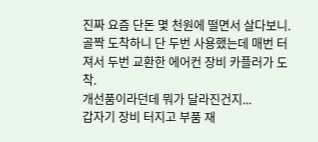진짜 요즘 단돈 몇 천원에 떨면서 살다보니.
골짝 도착하니 단 두번 사용했는데 매번 터져서 두번 교환한 에어컨 장비 카플러가 도착.
개선품이라던데 뭐가 달라진건지...
갑자기 장비 터지고 부품 재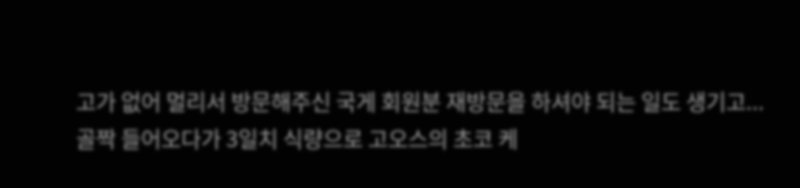고가 없어 멀리서 방문해주신 국게 회원분 재방문을 하셔야 되는 일도 생기고...
골짝 들어오다가 3일치 식량으로 고오스의 초코 케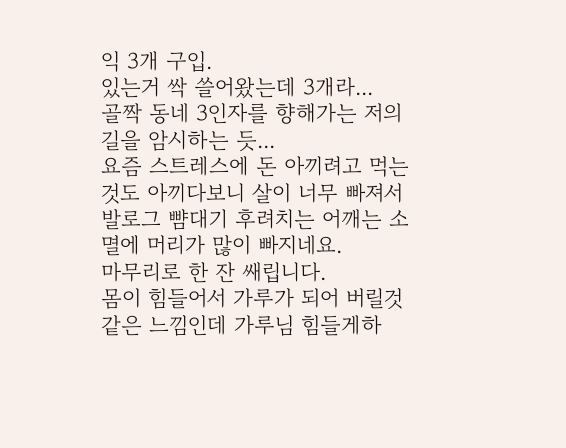익 3개 구입.
있는거 싹 쓸어왔는데 3개라...
골짝 동네 3인자를 향해가는 저의 길을 암시하는 듯...
요즘 스트레스에 돈 아끼려고 먹는것도 아끼다보니 살이 너무 빠져서 발로그 뺨대기 후려치는 어깨는 소멸에 머리가 많이 빠지네요.
마무리로 한 잔 쌔립니다.
몸이 힘들어서 가루가 되어 버릴것 같은 느낌인데 가루님 힘들게하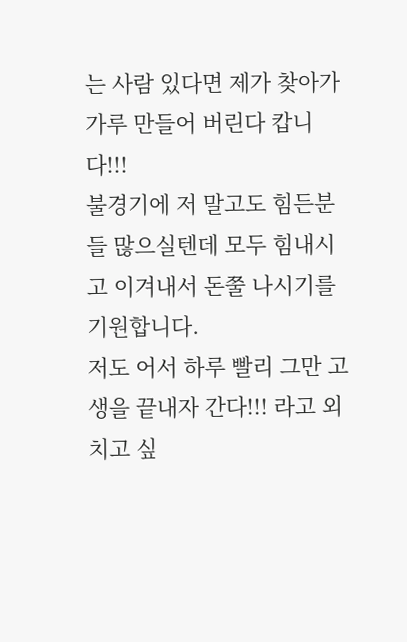는 사람 있다면 제가 찾아가 가루 만들어 버린다 캅니다!!!
불경기에 저 말고도 힘든분들 많으실텐데 모두 힘내시고 이겨내서 돈쭐 나시기를 기원합니다.
저도 어서 하루 빨리 그만 고생을 끝내자 간다!!! 라고 외치고 싶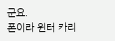군요.
폰이라 윈터 카리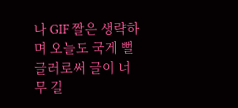나 GIF 짤은 생략하며 오늘도 국게 뻘글러로써 글이 너무 길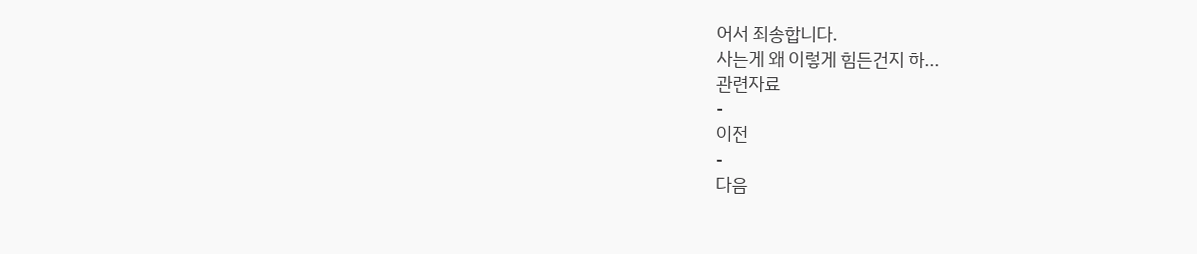어서 죄송합니다.
사는게 왜 이렇게 힘든건지 하...
관련자료
-
이전
-
다음